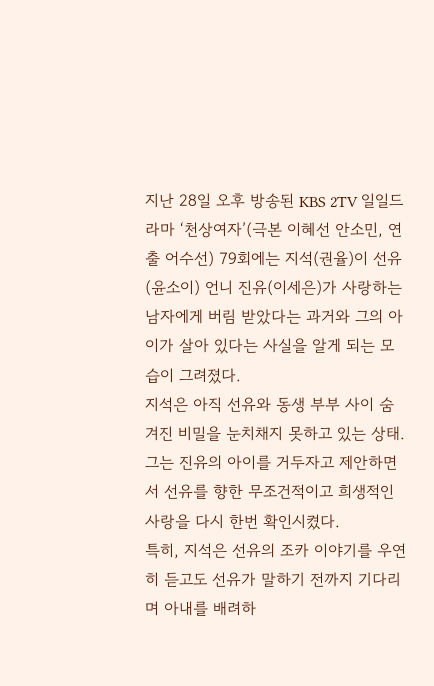지난 28일 오후 방송된 KBS 2TV 일일드라마 ‘천상여자’(극본 이혜선 안소민, 연출 어수선) 79회에는 지석(권율)이 선유(윤소이) 언니 진유(이세은)가 사랑하는 남자에게 버림 받았다는 과거와 그의 아이가 살아 있다는 사실을 알게 되는 모습이 그려졌다.
지석은 아직 선유와 동생 부부 사이 숨겨진 비밀을 눈치채지 못하고 있는 상태. 그는 진유의 아이를 거두자고 제안하면서 선유를 향한 무조건적이고 희생적인 사랑을 다시 한번 확인시켰다.
특히, 지석은 선유의 조카 이야기를 우연히 듣고도 선유가 말하기 전까지 기다리며 아내를 배려하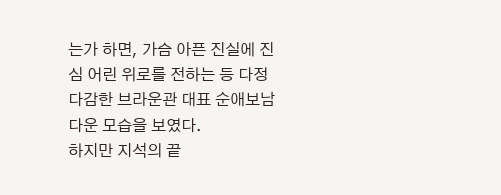는가 하면, 가슴 아픈 진실에 진심 어린 위로를 전하는 등 다정다감한 브라운관 대표 순애보남 다운 모습을 보였다.
하지만 지석의 끝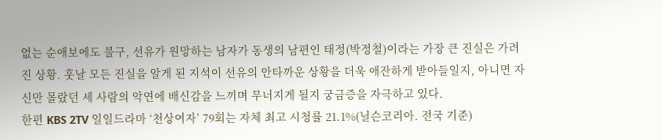없는 순애보에도 불구, 선유가 원망하는 남자가 동생의 남편인 태정(박정철)이라는 가장 큰 진실은 가려진 상황. 훗날 모든 진실을 알게 된 지석이 선유의 안타까운 상황을 더욱 애잔하게 받아들일지, 아니면 자신만 몰랐던 세 사람의 악연에 배신감을 느끼며 무너지게 될지 궁금증을 자극하고 있다.
한편 KBS 2TV 일일드라마 ‘천상여자’ 79회는 자체 최고 시청률 21.1%(닐슨코리아. 전국 기준)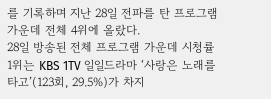를 기록하며 지난 28일 전파를 탄 프로그램 가운데 전체 4위에 올랐다.
28일 방송된 전체 프로그램 가운데 시청률 1위는 KBS 1TV 일일드라마 ‘사랑은 노래를 타고’(123회, 29.5%)가 차지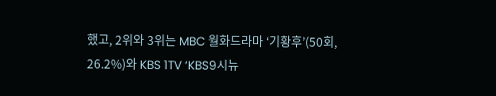했고, 2위와 3위는 MBC 월화드라마 ‘기황후’(50회, 26.2%)와 KBS 1TV ‘KBS9시뉴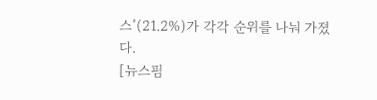스’(21.2%)가 각각 순위를 나눠 가졌다.
[뉴스핌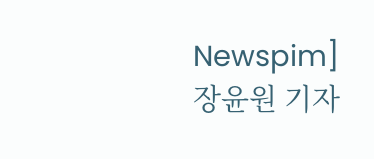Newspim] 장윤원 기자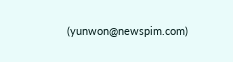(yunwon@newspim.com)